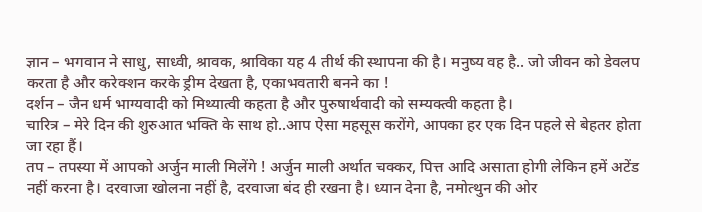ज्ञान – भगवान ने साधु, साध्वी, श्रावक, श्राविका यह 4 तीर्थ की स्थापना की है। मनुष्य वह है.. जो जीवन को डेवलप करता है और करेक्शन करके ड्रीम देखता है, एकाभवतारी बनने का !
दर्शन – जैन धर्म भाग्यवादी को मिथ्यात्वी कहता है और पुरुषार्थवादी को सम्यक्त्वी कहता है।
चारित्र – मेरे दिन की शुरुआत भक्ति के साथ हो..आप ऐसा महसूस करोंगे, आपका हर एक दिन पहले से बेहतर होता जा रहा हैं।
तप – तपस्या में आपको अर्जुन माली मिलेंगे ! अर्जुन माली अर्थात चक्कर, पित्त आदि असाता होगी लेकिन हमें अटेंड नहीं करना है। दरवाजा खोलना नहीं है, दरवाजा बंद ही रखना है। ध्यान देना है, नमोत्थुन की ओर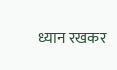ध्यान रखकर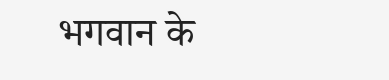भगवान के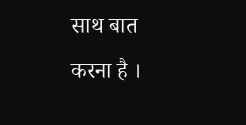साथ बात करना है ।